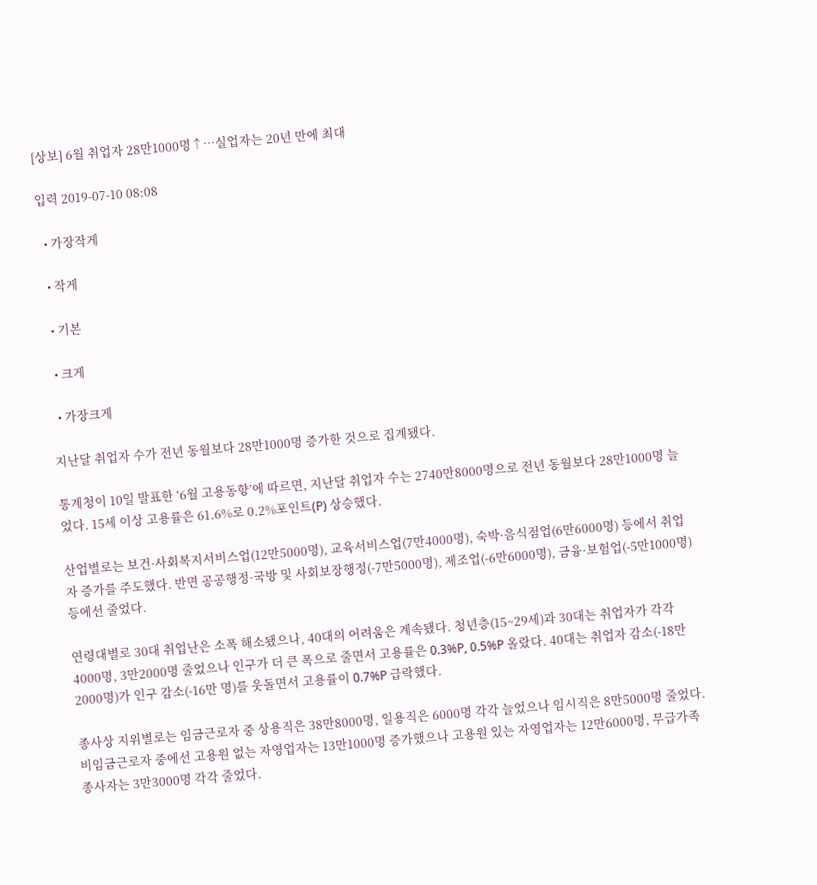[상보] 6월 취업자 28만1000명↑…실업자는 20년 만에 최대

입력 2019-07-10 08:08

  • 가장작게

  • 작게

  • 기본

  • 크게

  • 가장크게

지난달 취업자 수가 전년 동월보다 28만1000명 증가한 것으로 집계됐다.

통계청이 10일 발표한 ‘6월 고용동향’에 따르면, 지난달 취업자 수는 2740만8000명으로 전년 동월보다 28만1000명 늘었다. 15세 이상 고용률은 61.6%로 0.2%포인트(P) 상승했다.

산업별로는 보건·사회복지서비스업(12만5000명), 교육서비스업(7만4000명), 숙박·음식점업(6만6000명) 등에서 취업자 증가를 주도했다. 반면 공공행정·국방 및 사회보장행정(-7만5000명), 제조업(-6만6000명), 금융·보험업(-5만1000명) 등에선 줄었다.

연령대별로 30대 취업난은 소폭 해소됐으나, 40대의 어려움은 계속됐다. 청년층(15~29세)과 30대는 취업자가 각각 4000명, 3만2000명 줄었으나 인구가 더 큰 폭으로 줄면서 고용률은 0.3%P, 0.5%P 올랐다. 40대는 취업자 감소(-18만2000명)가 인구 감소(-16만 명)를 웃돌면서 고용률이 0.7%P 급락했다.

종사상 지위별로는 임금근로자 중 상용직은 38만8000명, 일용직은 6000명 각각 늘었으나 임시직은 8만5000명 줄었다. 비임금근로자 중에선 고용원 없는 자영업자는 13만1000명 증가했으나 고용원 있는 자영업자는 12만6000명, 무급가족종사자는 3만3000명 각각 줄었다.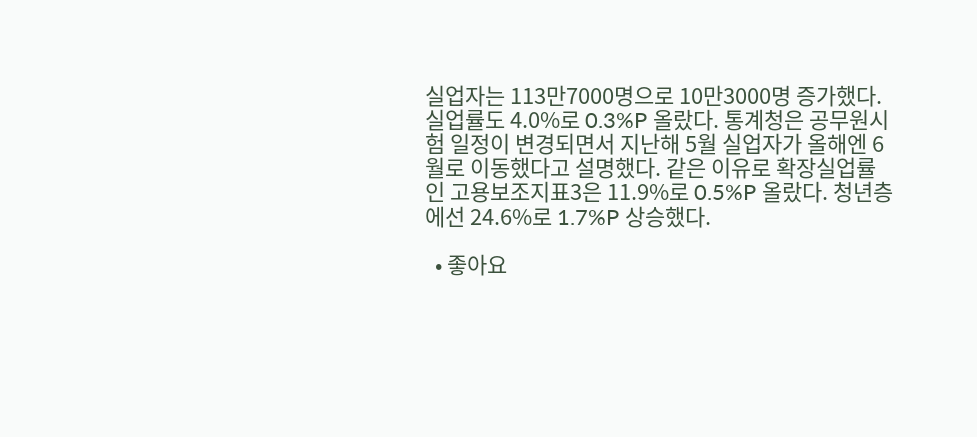실업자는 113만7000명으로 10만3000명 증가했다. 실업률도 4.0%로 0.3%P 올랐다. 통계청은 공무원시험 일정이 변경되면서 지난해 5월 실업자가 올해엔 6월로 이동했다고 설명했다. 같은 이유로 확장실업률인 고용보조지표3은 11.9%로 0.5%P 올랐다. 청년층에선 24.6%로 1.7%P 상승했다.

  • 좋아요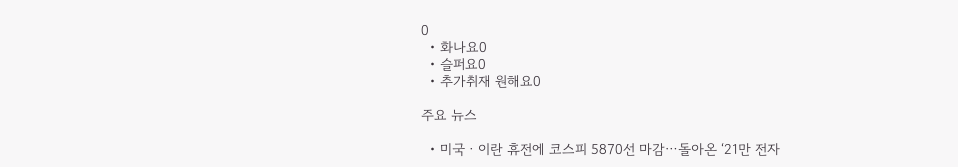0
  • 화나요0
  • 슬퍼요0
  • 추가취재 원해요0

주요 뉴스

  • 미국ㆍ이란 휴전에 코스피 5870선 마감⋯돌아온 ‘21만 전자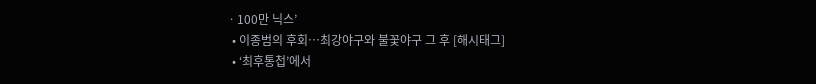ㆍ100만 닉스’
  • 이종범의 후회…최강야구와 불꽃야구 그 후 [해시태그]
  • ‘최후통첩’에서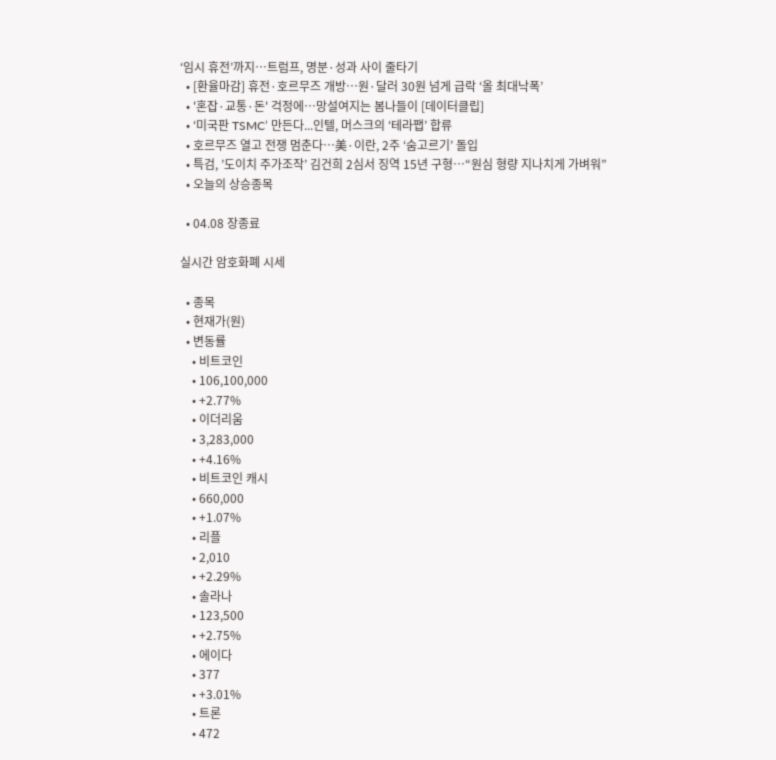‘임시 휴전’까지…트럼프, 명분·성과 사이 줄타기
  • [환율마감] 휴전·호르무즈 개방…원·달러 30원 넘게 급락 ‘올 최대낙폭’
  • '혼잡·교통·돈' 걱정에…망설여지는 봄나들이 [데이터클립]
  • ‘미국판 TSMC’ 만든다...인텔, 머스크의 ‘테라팹’ 합류
  • 호르무즈 열고 전쟁 멈춘다…美·이란, 2주 ‘숨고르기’ 돌입
  • 특검, ’도이치 주가조작’ 김건희 2심서 징역 15년 구형…“원심 형량 지나치게 가벼워”
  • 오늘의 상승종목

  • 04.08 장종료

실시간 암호화폐 시세

  • 종목
  • 현재가(원)
  • 변동률
    • 비트코인
    • 106,100,000
    • +2.77%
    • 이더리움
    • 3,283,000
    • +4.16%
    • 비트코인 캐시
    • 660,000
    • +1.07%
    • 리플
    • 2,010
    • +2.29%
    • 솔라나
    • 123,500
    • +2.75%
    • 에이다
    • 377
    • +3.01%
    • 트론
    • 472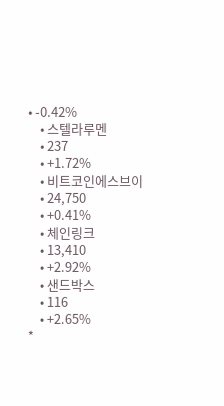• -0.42%
    • 스텔라루멘
    • 237
    • +1.72%
    • 비트코인에스브이
    • 24,750
    • +0.41%
    • 체인링크
    • 13,410
    • +2.92%
    • 샌드박스
    • 116
    • +2.65%
*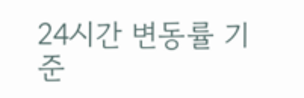24시간 변동률 기준